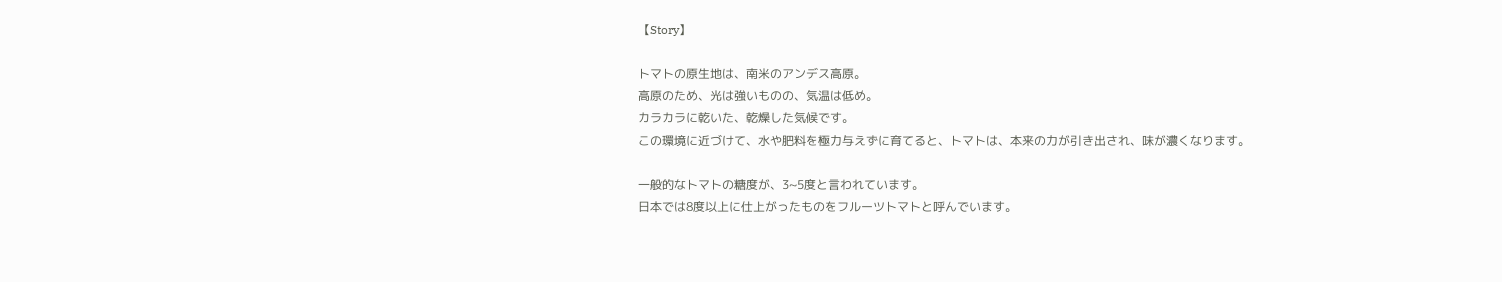【Story】

トマトの原生地は、南米のアンデス高原。
高原のため、光は強いものの、気温は低め。
カラカラに乾いた、乾燥した気候です。
この環境に近づけて、水や肥料を極力与えずに育てると、トマトは、本来の力が引き出され、味が濃くなります。

一般的なトマトの糖度が、3~5度と言われています。
日本では8度以上に仕上がったものをフルーツトマトと呼んでいます。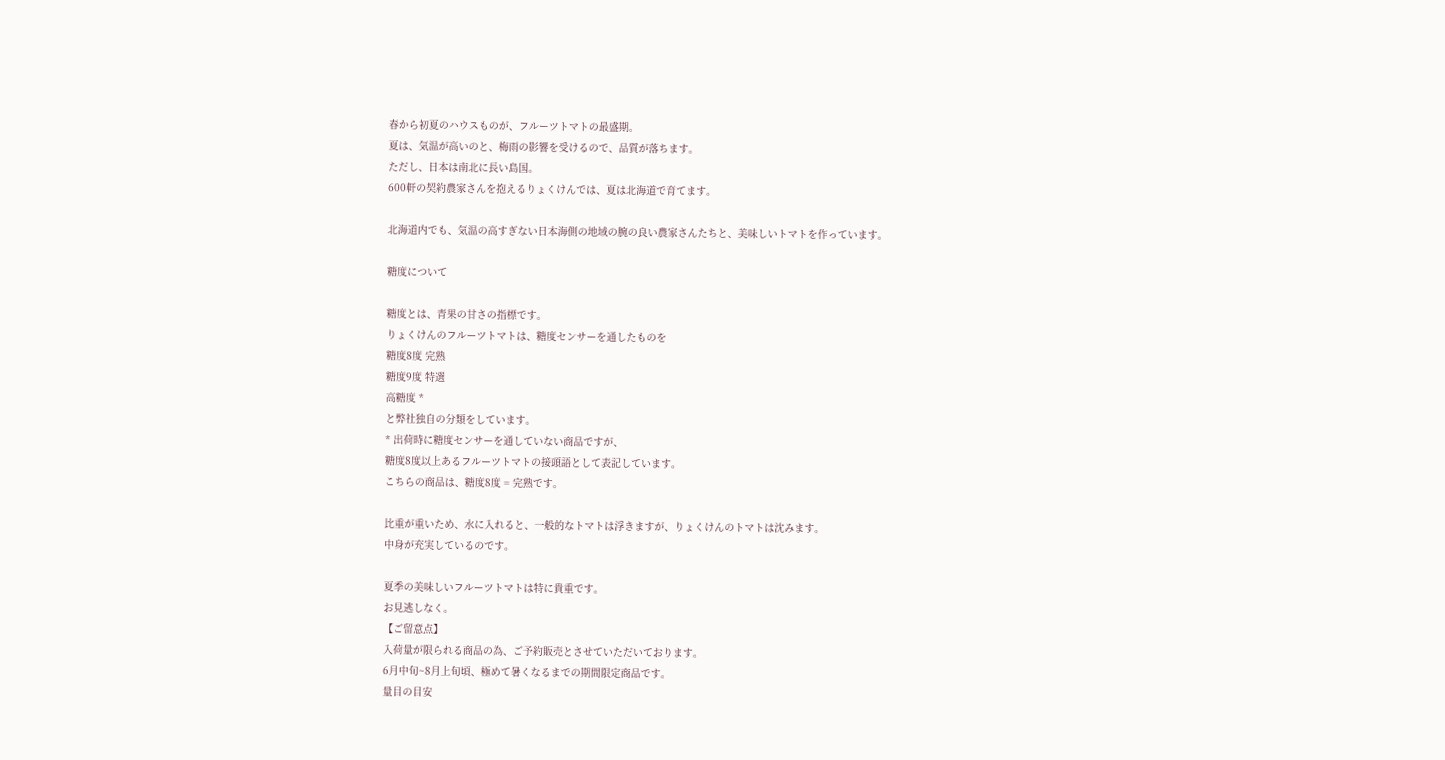春から初夏のハウスものが、フルーツトマトの最盛期。
夏は、気温が高いのと、梅雨の影響を受けるので、品質が落ちます。
ただし、日本は南北に長い島国。
600軒の契約農家さんを抱えるりょくけんでは、夏は北海道で育てます。

北海道内でも、気温の高すぎない日本海側の地域の腕の良い農家さんたちと、美味しいトマトを作っています。

糖度について

糖度とは、青果の甘さの指標です。
りょくけんのフルーツトマトは、糖度センサーを通したものを
糖度8度 完熟
糖度9度 特選
高糖度 *
と弊社独自の分類をしています。
* 出荷時に糖度センサーを通していない商品ですが、
糖度8度以上あるフルーツトマトの接頭語として表記しています。
こちらの商品は、糖度8度 = 完熟です。

比重が重いため、水に入れると、一般的なトマトは浮きますが、りょくけんのトマトは沈みます。
中身が充実しているのです。

夏季の美味しいフルーツトマトは特に貴重です。
お見逃しなく。
【ご留意点】
入荷量が限られる商品の為、ご予約販売とさせていただいております。
6月中旬~8月上旬頃、極めて暑くなるまでの期間限定商品です。
量目の目安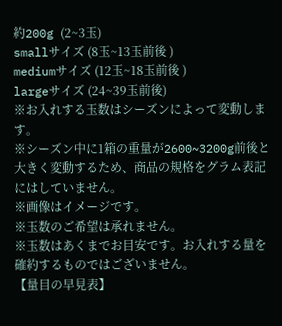約200g (2~3玉)
smallサイズ (8玉~13玉前後 )
mediumサイズ (12玉~18玉前後 )
largeサイズ (24~39玉前後)
※お入れする玉数はシーズンによって変動します。
※シーズン中に1箱の重量が2600~3200g前後と大きく変動するため、商品の規格をグラム表記にはしていません。
※画像はイメージです。
※玉数のご希望は承れません。
※玉数はあくまでお目安です。お入れする量を確約するものではございません。
【量目の早見表】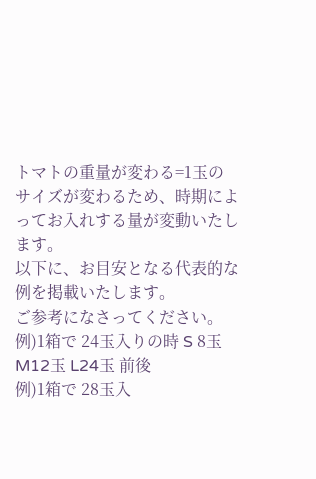トマトの重量が変わる=1玉のサイズが変わるため、時期によってお入れする量が変動いたします。
以下に、お目安となる代表的な例を掲載いたします。
ご参考になさってください。
例)1箱で 24玉入りの時 S 8玉 M12玉 L24玉 前後
例)1箱で 28玉入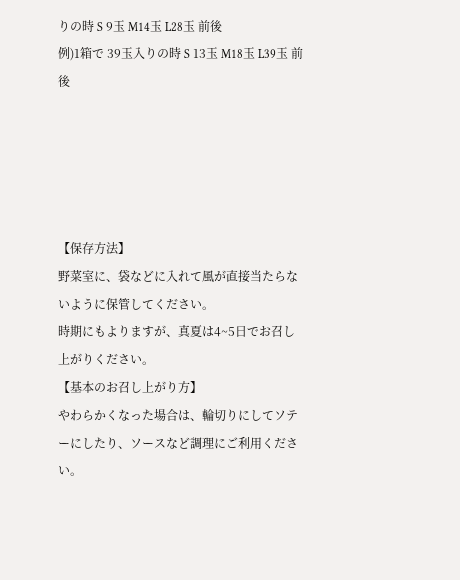りの時 S 9玉 M14玉 L28玉 前後
例)1箱で 39玉入りの時 S 13玉 M18玉 L39玉 前後





【保存方法】
野菜室に、袋などに入れて風が直接当たらないように保管してください。
時期にもよりますが、真夏は4~5日でお召し上がりください。
【基本のお召し上がり方】
やわらかくなった場合は、輪切りにしてソテーにしたり、ソースなど調理にご利用ください。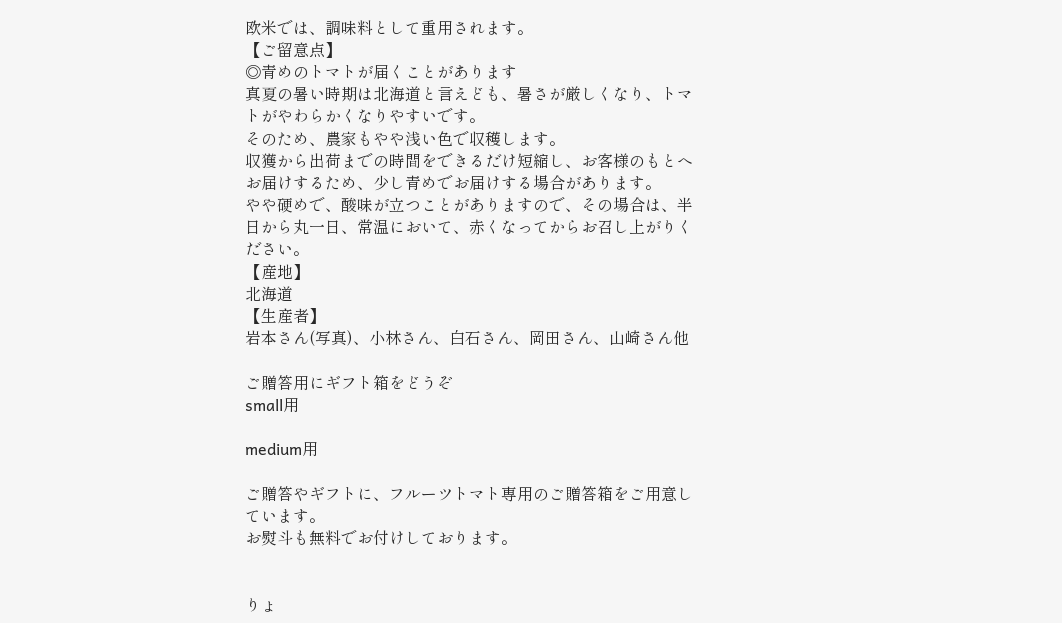欧米では、調味料として重用されます。
【ご留意点】
◎青めのトマトが届くことがあります
真夏の暑い時期は北海道と言えども、暑さが厳しくなり、トマトがやわらかくなりやすいです。
そのため、農家もやや浅い色で収穫します。
収獲から出荷までの時間をできるだけ短縮し、お客様のもとへお届けするため、少し青めでお届けする場合があります。
やや硬めで、酸味が立つことがありますので、その場合は、半日から丸一日、常温において、赤くなってからお召し上がりください。
【産地】
北海道
【生産者】
岩本さん(写真)、小林さん、白石さん、岡田さん、山崎さん他

ご贈答用にギフト箱をどうぞ
small用

medium用

ご贈答やギフトに、フルーツトマト専用のご贈答箱をご用意しています。
お熨斗も無料でお付けしております。


りょ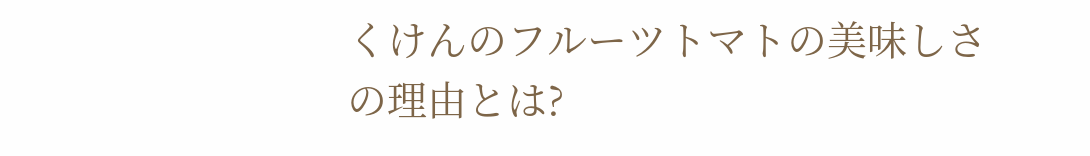くけんのフルーツトマトの美味しさの理由とは?